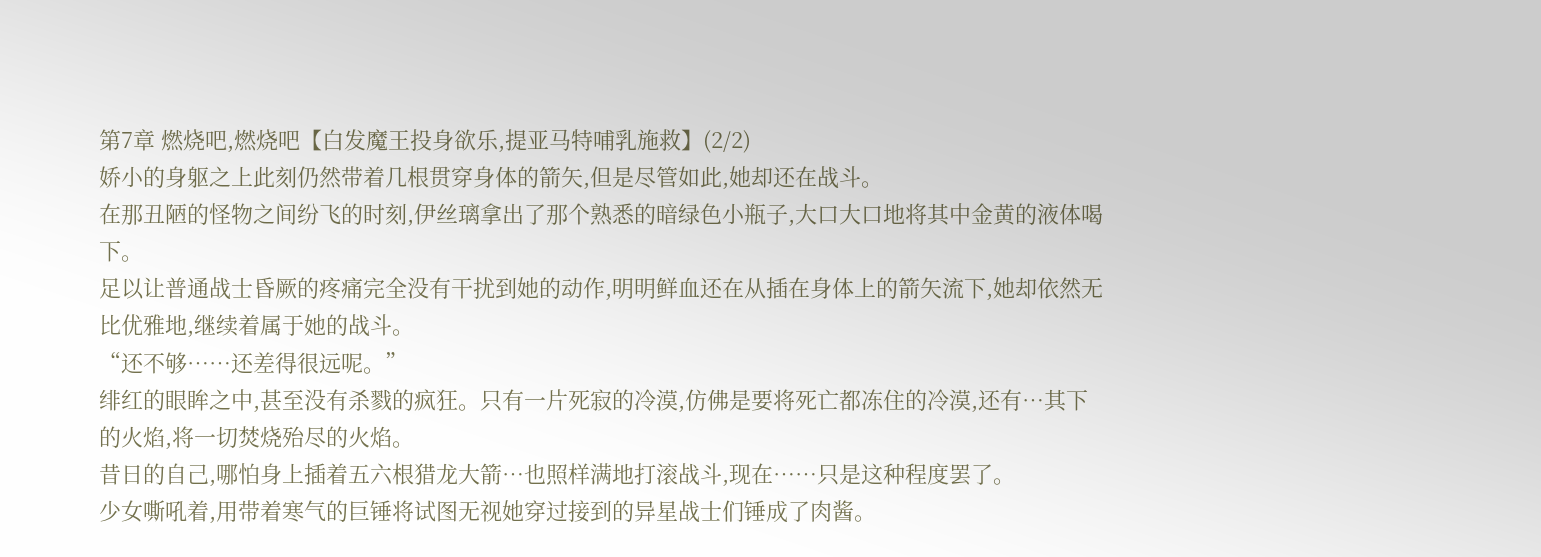第7章 燃烧吧,燃烧吧【白发魔王投身欲乐,提亚马特哺乳施救】(2/2)
娇小的身躯之上此刻仍然带着几根贯穿身体的箭矢,但是尽管如此,她却还在战斗。
在那丑陋的怪物之间纷飞的时刻,伊丝璃拿出了那个熟悉的暗绿色小瓶子,大口大口地将其中金黄的液体喝下。
足以让普通战士昏厥的疼痛完全没有干扰到她的动作,明明鲜血还在从插在身体上的箭矢流下,她却依然无比优雅地,继续着属于她的战斗。
“还不够……还差得很远呢。”
绯红的眼眸之中,甚至没有杀戮的疯狂。只有一片死寂的冷漠,仿佛是要将死亡都冻住的冷漠,还有…其下的火焰,将一切焚烧殆尽的火焰。
昔日的自己,哪怕身上插着五六根猎龙大箭…也照样满地打滚战斗,现在……只是这种程度罢了。
少女嘶吼着,用带着寒气的巨锤将试图无视她穿过接到的异星战士们锤成了肉酱。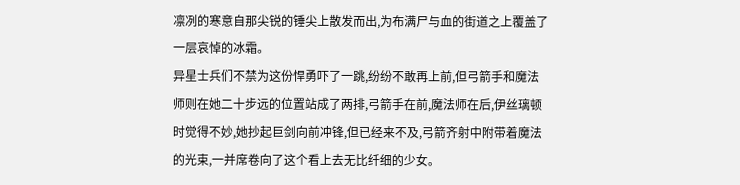凛冽的寒意自那尖锐的锤尖上散发而出,为布满尸与血的街道之上覆盖了一层哀悼的冰霜。
异星士兵们不禁为这份悍勇吓了一跳,纷纷不敢再上前,但弓箭手和魔法师则在她二十步远的位置站成了两排,弓箭手在前,魔法师在后,伊丝璃顿时觉得不妙,她抄起巨剑向前冲锋,但已经来不及,弓箭齐射中附带着魔法的光束,一并席卷向了这个看上去无比纤细的少女。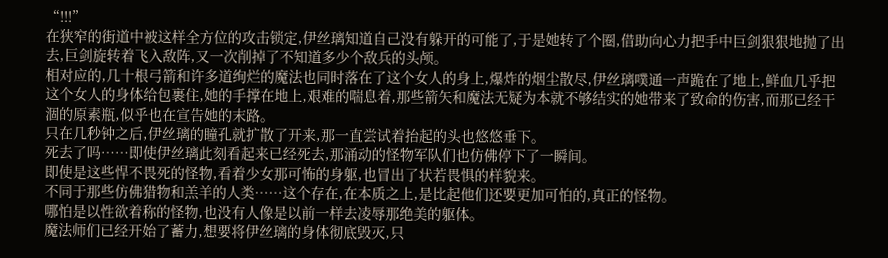“!!!”
在狭窄的街道中被这样全方位的攻击锁定,伊丝璃知道自己没有躲开的可能了,于是她转了个圈,借助向心力把手中巨剑狠狠地抛了出去,巨剑旋转着飞入敌阵,又一次削掉了不知道多少个敌兵的头颅。
相对应的,几十根弓箭和许多道绚烂的魔法也同时落在了这个女人的身上,爆炸的烟尘散尽,伊丝璃噗通一声跪在了地上,鲜血几乎把这个女人的身体给包裹住,她的手撑在地上,艰难的喘息着,那些箭矢和魔法无疑为本就不够结实的她带来了致命的伤害,而那已经干涸的原素瓶,似乎也在宣告她的末路。
只在几秒钟之后,伊丝璃的瞳孔就扩散了开来,那一直尝试着抬起的头也悠悠垂下。
死去了吗……即使伊丝璃此刻看起来已经死去,那涌动的怪物军队们也仿佛停下了一瞬间。
即使是这些悍不畏死的怪物,看着少女那可怖的身躯,也冒出了状若畏惧的样貌来。
不同于那些仿佛猎物和羔羊的人类……这个存在,在本质之上,是比起他们还要更加可怕的,真正的怪物。
哪怕是以性欲着称的怪物,也没有人像是以前一样去凌辱那绝美的躯体。
魔法师们已经开始了蓄力,想要将伊丝璃的身体彻底毁灭,只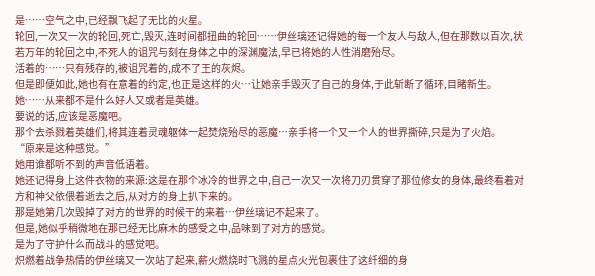是……空气之中,已经飘飞起了无比的火星。
轮回,一次又一次的轮回,死亡,毁灭,连时间都扭曲的轮回……伊丝璃还记得她的每一个友人与敌人,但在那数以百次,状若万年的轮回之中,不死人的诅咒与刻在身体之中的深渊魔法,早已将她的人性消磨殆尽。
活着的……只有残存的,被诅咒着的,成不了王的灰烬。
但是即便如此,她也有在意着的约定,也正是这样的火…让她亲手毁灭了自己的身体,于此斩断了循环,目睹新生。
她……从来都不是什么好人又或者是英雄。
要说的话,应该是恶魔吧。
那个去杀戮着英雄们,将其连着灵魂躯体一起焚烧殆尽的恶魔…亲手将一个又一个人的世界撕碎,只是为了火焰。
“原来是这种感觉。”
她用谁都听不到的声音低语着。
她还记得身上这件衣物的来源:这是在那个冰冷的世界之中,自己一次又一次将刀刃贯穿了那位修女的身体,最终看着对方和神父依偎着逝去之后,从对方的身上扒下来的。
那是她第几次毁掉了对方的世界的时候干的来着…伊丝璃记不起来了。
但是,她似乎稍微地在那已经无比麻木的感受之中,品味到了对方的感觉。
是为了守护什么而战斗的感觉吧。
炽燃着战争热情的伊丝璃又一次站了起来,薪火燃烧时飞溅的星点火光包裹住了这纤细的身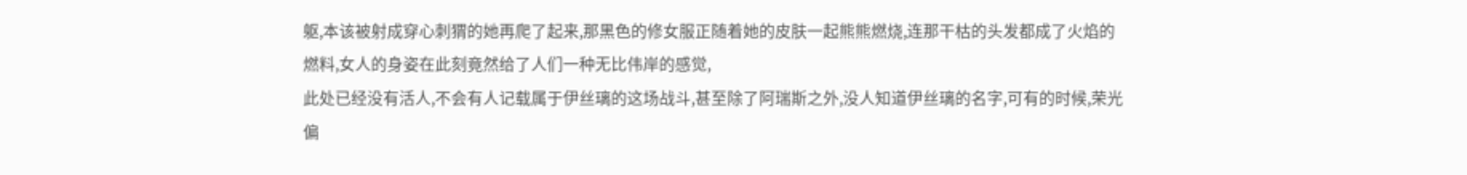躯,本该被射成穿心刺猬的她再爬了起来,那黑色的修女服正随着她的皮肤一起熊熊燃烧,连那干枯的头发都成了火焰的燃料,女人的身姿在此刻竟然给了人们一种无比伟岸的感觉,
此处已经没有活人,不会有人记载属于伊丝璃的这场战斗,甚至除了阿瑞斯之外,没人知道伊丝璃的名字,可有的时候,荣光偏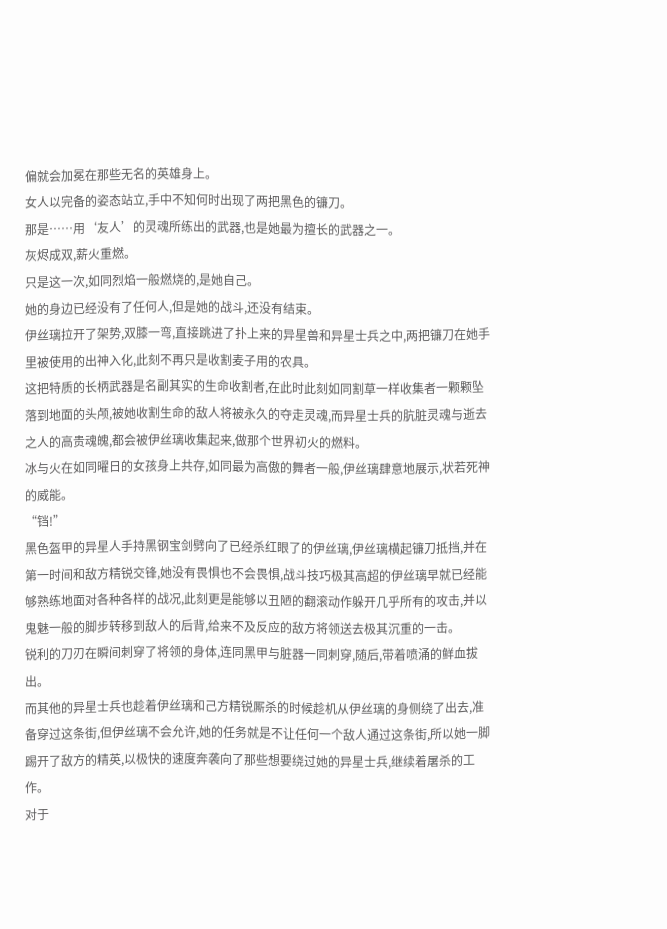偏就会加冕在那些无名的英雄身上。
女人以完备的姿态站立,手中不知何时出现了两把黑色的镰刀。
那是……用‘友人’的灵魂所练出的武器,也是她最为擅长的武器之一。
灰烬成双,薪火重燃。
只是这一次,如同烈焰一般燃烧的,是她自己。
她的身边已经没有了任何人,但是她的战斗,还没有结束。
伊丝璃拉开了架势,双膝一弯,直接跳进了扑上来的异星兽和异星士兵之中,两把镰刀在她手里被使用的出神入化,此刻不再只是收割麦子用的农具。
这把特质的长柄武器是名副其实的生命收割者,在此时此刻如同割草一样收集者一颗颗坠落到地面的头颅,被她收割生命的敌人将被永久的夺走灵魂,而异星士兵的肮脏灵魂与逝去之人的高贵魂魄,都会被伊丝璃收集起来,做那个世界初火的燃料。
冰与火在如同曜日的女孩身上共存,如同最为高傲的舞者一般,伊丝璃肆意地展示,状若死神的威能。
“铛!”
黑色盔甲的异星人手持黑钢宝剑劈向了已经杀红眼了的伊丝璃,伊丝璃横起镰刀抵挡,并在第一时间和敌方精锐交锋,她没有畏惧也不会畏惧,战斗技巧极其高超的伊丝璃早就已经能够熟练地面对各种各样的战况,此刻更是能够以丑陋的翻滚动作躲开几乎所有的攻击,并以鬼魅一般的脚步转移到敌人的后背,给来不及反应的敌方将领送去极其沉重的一击。
锐利的刀刃在瞬间刺穿了将领的身体,连同黑甲与脏器一同刺穿,随后,带着喷涌的鲜血拔出。
而其他的异星士兵也趁着伊丝璃和己方精锐厮杀的时候趁机从伊丝璃的身侧绕了出去,准备穿过这条街,但伊丝璃不会允许,她的任务就是不让任何一个敌人通过这条街,所以她一脚踢开了敌方的精英,以极快的速度奔袭向了那些想要绕过她的异星士兵,继续着屠杀的工作。
对于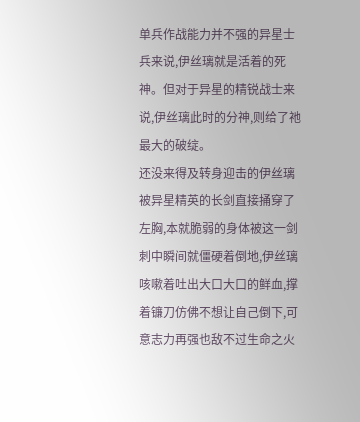单兵作战能力并不强的异星士兵来说,伊丝璃就是活着的死神。但对于异星的精锐战士来说,伊丝璃此时的分神,则给了祂最大的破绽。
还没来得及转身迎击的伊丝璃被异星精英的长剑直接捅穿了左胸,本就脆弱的身体被这一剑刺中瞬间就僵硬着倒地,伊丝璃咳嗽着吐出大口大口的鲜血,撑着镰刀仿佛不想让自己倒下,可意志力再强也敌不过生命之火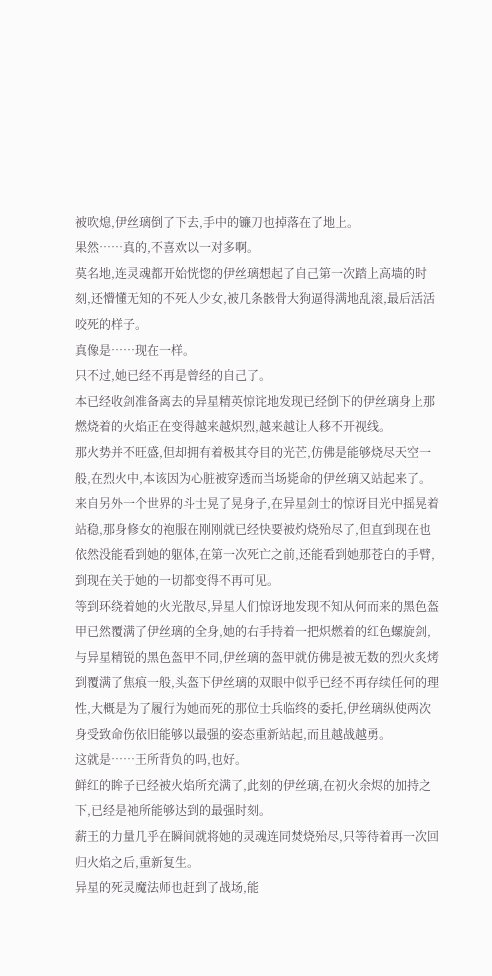被吹熄,伊丝璃倒了下去,手中的镰刀也掉落在了地上。
果然……真的,不喜欢以一对多啊。
莫名地,连灵魂都开始恍惚的伊丝璃想起了自己第一次踏上高墙的时刻,还懵懂无知的不死人少女,被几条骸骨大狗逼得满地乱滚,最后活活咬死的样子。
真像是……现在一样。
只不过,她已经不再是曾经的自己了。
本已经收剑准备离去的异星精英惊诧地发现已经倒下的伊丝璃身上那燃烧着的火焰正在变得越来越炽烈,越来越让人移不开视线。
那火势并不旺盛,但却拥有着极其夺目的光芒,仿佛是能够烧尽天空一般,在烈火中,本该因为心脏被穿透而当场毙命的伊丝璃又站起来了。
来自另外一个世界的斗士晃了晃身子,在异星剑士的惊讶目光中摇晃着站稳,那身修女的袍服在刚刚就已经快要被灼烧殆尽了,但直到现在也依然没能看到她的躯体,在第一次死亡之前,还能看到她那苍白的手臂,到现在关于她的一切都变得不再可见。
等到环绕着她的火光散尽,异星人们惊讶地发现不知从何而来的黑色盔甲已然覆满了伊丝璃的全身,她的右手持着一把炽燃着的红色螺旋剑,与异星精锐的黑色盔甲不同,伊丝璃的盔甲就仿佛是被无数的烈火炙烤到覆满了焦痕一般,头盔下伊丝璃的双眼中似乎已经不再存续任何的理性,大概是为了履行为她而死的那位士兵临终的委托,伊丝璃纵使两次身受致命伤依旧能够以最强的姿态重新站起,而且越战越勇。
这就是……王所背负的吗,也好。
鲜红的眸子已经被火焰所充满了,此刻的伊丝璃,在初火余烬的加持之下,已经是祂所能够达到的最强时刻。
薪王的力量几乎在瞬间就将她的灵魂连同焚烧殆尽,只等待着再一次回归火焰之后,重新复生。
异星的死灵魔法师也赶到了战场,能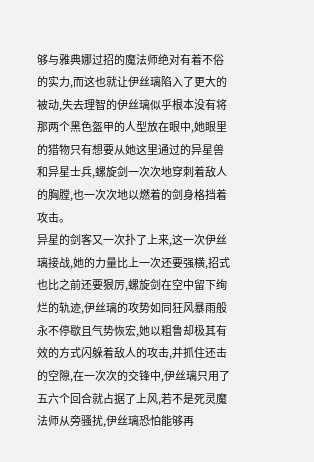够与雅典娜过招的魔法师绝对有着不俗的实力,而这也就让伊丝璃陷入了更大的被动,失去理智的伊丝璃似乎根本没有将那两个黑色盔甲的人型放在眼中,她眼里的猎物只有想要从她这里通过的异星兽和异星士兵,螺旋剑一次次地穿刺着敌人的胸膛,也一次次地以燃着的剑身格挡着攻击。
异星的剑客又一次扑了上来,这一次伊丝璃接战,她的力量比上一次还要强横,招式也比之前还要狠厉,螺旋剑在空中留下绚烂的轨迹,伊丝璃的攻势如同狂风暴雨般永不停歇且气势恢宏,她以粗鲁却极其有效的方式闪躲着敌人的攻击,并抓住还击的空隙,在一次次的交锋中,伊丝璃只用了五六个回合就占据了上风,若不是死灵魔法师从旁骚扰,伊丝璃恐怕能够再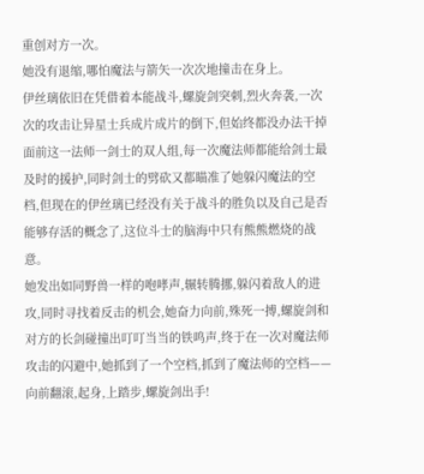重创对方一次。
她没有退缩,哪怕魔法与箭矢一次次地撞击在身上。
伊丝璃依旧在凭借着本能战斗,螺旋剑突刺,烈火奔袭,一次次的攻击让异星士兵成片成片的倒下,但始终都没办法干掉面前这一法师一剑士的双人组,每一次魔法师都能给剑士最及时的援护,同时剑士的劈砍又都瞄准了她躲闪魔法的空档,但现在的伊丝璃已经没有关于战斗的胜负以及自己是否能够存活的概念了,这位斗士的脑海中只有熊熊燃烧的战意。
她发出如同野兽一样的咆哮声,辗转腾挪,躲闪着敌人的进攻,同时寻找着反击的机会,她奋力向前,殊死一搏,螺旋剑和对方的长剑碰撞出叮叮当当的铁鸣声,终于在一次对魔法师攻击的闪避中,她抓到了一个空档,抓到了魔法师的空档——
向前翻滚,起身,上踏步,螺旋剑出手!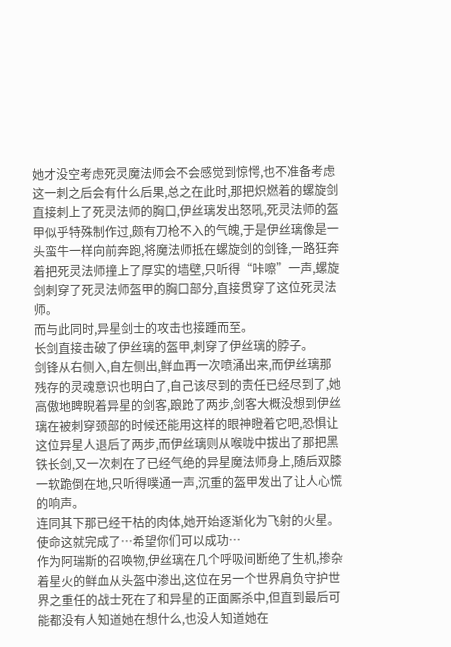她才没空考虑死灵魔法师会不会感觉到惊愕,也不准备考虑这一刺之后会有什么后果,总之在此时,那把炽燃着的螺旋剑直接刺上了死灵法师的胸口,伊丝璃发出怒吼,死灵法师的盔甲似乎特殊制作过,颇有刀枪不入的气魄,于是伊丝璃像是一头蛮牛一样向前奔跑,将魔法师抵在螺旋剑的剑锋,一路狂奔着把死灵法师撞上了厚实的墙壁,只听得“咔嚓”一声,螺旋剑刺穿了死灵法师盔甲的胸口部分,直接贯穿了这位死灵法师。
而与此同时,异星剑士的攻击也接踵而至。
长剑直接击破了伊丝璃的盔甲,刺穿了伊丝璃的脖子。
剑锋从右侧入,自左侧出,鲜血再一次喷涌出来,而伊丝璃那残存的灵魂意识也明白了,自己该尽到的责任已经尽到了,她高傲地睥睨着异星的剑客,踉跄了两步,剑客大概没想到伊丝璃在被刺穿颈部的时候还能用这样的眼神瞪着它吧,恐惧让这位异星人退后了两步,而伊丝璃则从喉咙中拔出了那把黑铁长剑,又一次刺在了已经气绝的异星魔法师身上,随后双膝一软跪倒在地,只听得噗通一声,沉重的盔甲发出了让人心慌的响声。
连同其下那已经干枯的肉体,她开始逐渐化为飞射的火星。
使命这就完成了…希望你们可以成功…
作为阿瑞斯的召唤物,伊丝璃在几个呼吸间断绝了生机,掺杂着星火的鲜血从头盔中渗出,这位在另一个世界肩负守护世界之重任的战士死在了和异星的正面厮杀中,但直到最后可能都没有人知道她在想什么,也没人知道她在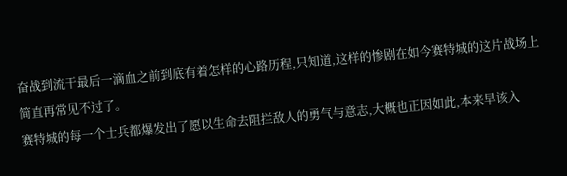奋战到流干最后一滴血之前到底有着怎样的心路历程,只知道,这样的惨剧在如今赛特城的这片战场上简直再常见不过了。
赛特城的每一个士兵都爆发出了愿以生命去阻拦敌人的勇气与意志,大概也正因如此,本来早该入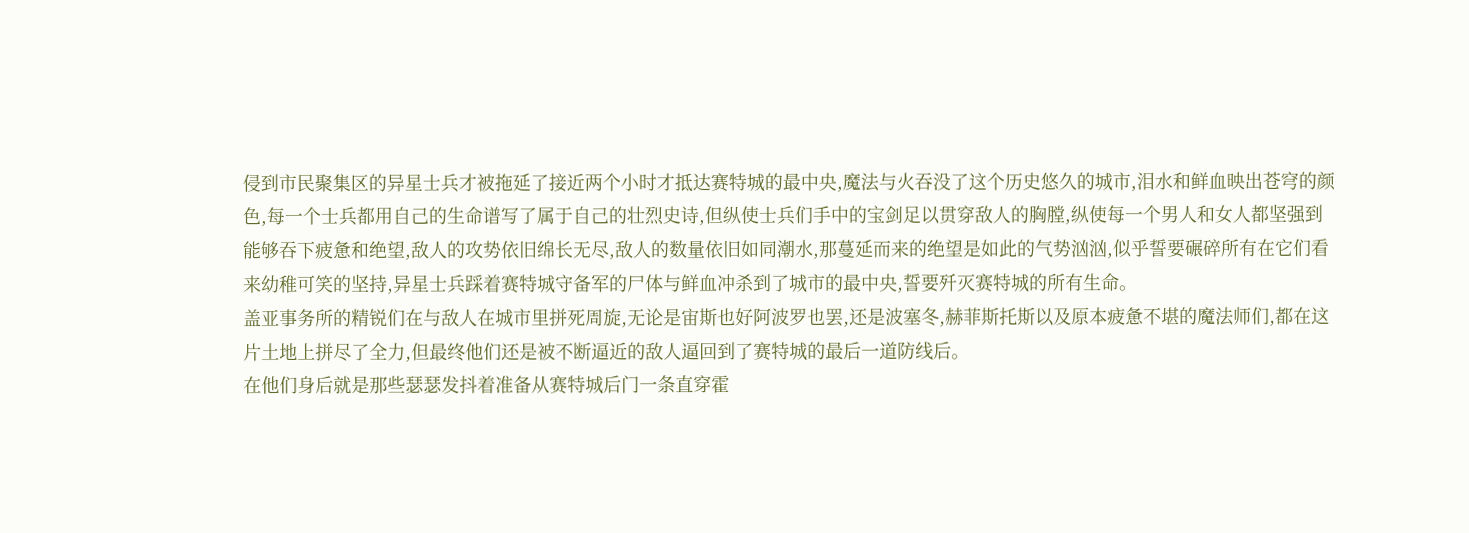侵到市民聚集区的异星士兵才被拖延了接近两个小时才抵达赛特城的最中央,魔法与火吞没了这个历史悠久的城市,泪水和鲜血映出苍穹的颜色,每一个士兵都用自己的生命谱写了属于自己的壮烈史诗,但纵使士兵们手中的宝剑足以贯穿敌人的胸膛,纵使每一个男人和女人都坚强到能够吞下疲惫和绝望,敌人的攻势依旧绵长无尽,敌人的数量依旧如同潮水,那蔓延而来的绝望是如此的气势汹汹,似乎誓要碾碎所有在它们看来幼稚可笑的坚持,异星士兵踩着赛特城守备军的尸体与鲜血冲杀到了城市的最中央,誓要歼灭赛特城的所有生命。
盖亚事务所的精锐们在与敌人在城市里拼死周旋,无论是宙斯也好阿波罗也罢,还是波塞冬,赫菲斯托斯以及原本疲惫不堪的魔法师们,都在这片土地上拼尽了全力,但最终他们还是被不断逼近的敌人逼回到了赛特城的最后一道防线后。
在他们身后就是那些瑟瑟发抖着准备从赛特城后门一条直穿霍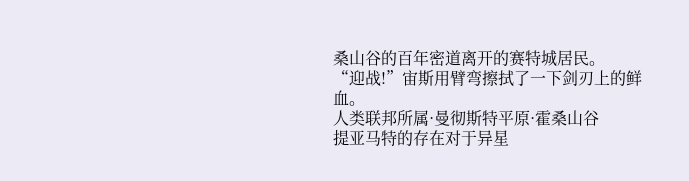桑山谷的百年密道离开的赛特城居民。
“迎战!”宙斯用臂弯擦拭了一下剑刃上的鲜血。
人类联邦所属·曼彻斯特平原·霍桑山谷
提亚马特的存在对于异星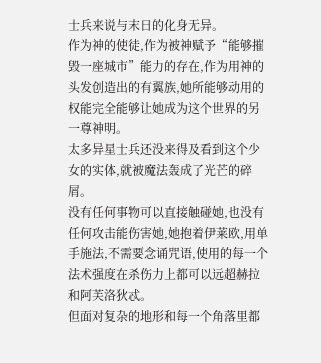士兵来说与末日的化身无异。
作为神的使徒,作为被神赋予“能够摧毁一座城市”能力的存在,作为用神的头发创造出的有翼族,她所能够动用的权能完全能够让她成为这个世界的另一尊神明。
太多异星士兵还没来得及看到这个少女的实体,就被魔法轰成了光芒的碎屑。
没有任何事物可以直接触碰她,也没有任何攻击能伤害她,她抱着伊莱欧,用单手施法,不需要念诵咒语,使用的每一个法术强度在杀伤力上都可以远超赫拉和阿芙洛狄忒。
但面对复杂的地形和每一个角落里都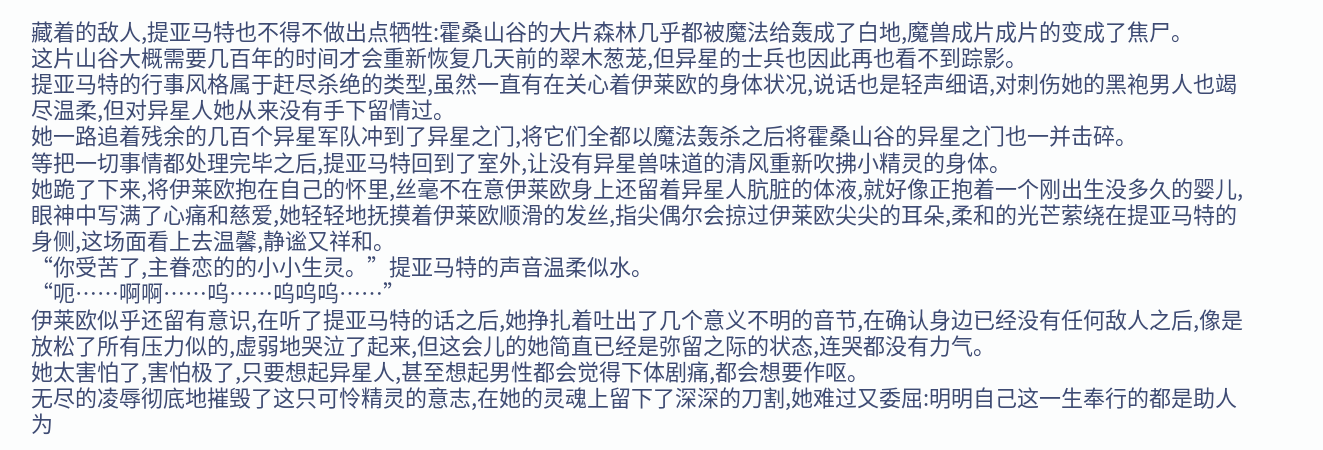藏着的敌人,提亚马特也不得不做出点牺牲:霍桑山谷的大片森林几乎都被魔法给轰成了白地,魔兽成片成片的变成了焦尸。
这片山谷大概需要几百年的时间才会重新恢复几天前的翠木葱茏,但异星的士兵也因此再也看不到踪影。
提亚马特的行事风格属于赶尽杀绝的类型,虽然一直有在关心着伊莱欧的身体状况,说话也是轻声细语,对刺伤她的黑袍男人也竭尽温柔,但对异星人她从来没有手下留情过。
她一路追着残余的几百个异星军队冲到了异星之门,将它们全都以魔法轰杀之后将霍桑山谷的异星之门也一并击碎。
等把一切事情都处理完毕之后,提亚马特回到了室外,让没有异星兽味道的清风重新吹拂小精灵的身体。
她跪了下来,将伊莱欧抱在自己的怀里,丝毫不在意伊莱欧身上还留着异星人肮脏的体液,就好像正抱着一个刚出生没多久的婴儿,眼神中写满了心痛和慈爱,她轻轻地抚摸着伊莱欧顺滑的发丝,指尖偶尔会掠过伊莱欧尖尖的耳朵,柔和的光芒萦绕在提亚马特的身侧,这场面看上去温馨,静谧又祥和。
“你受苦了,主眷恋的的小小生灵。”提亚马特的声音温柔似水。
“呃……啊啊……呜……呜呜呜……”
伊莱欧似乎还留有意识,在听了提亚马特的话之后,她挣扎着吐出了几个意义不明的音节,在确认身边已经没有任何敌人之后,像是放松了所有压力似的,虚弱地哭泣了起来,但这会儿的她简直已经是弥留之际的状态,连哭都没有力气。
她太害怕了,害怕极了,只要想起异星人,甚至想起男性都会觉得下体剧痛,都会想要作呕。
无尽的凌辱彻底地摧毁了这只可怜精灵的意志,在她的灵魂上留下了深深的刀割,她难过又委屈:明明自己这一生奉行的都是助人为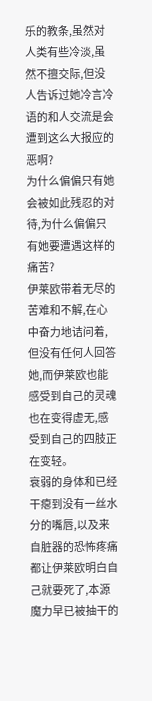乐的教条,虽然对人类有些冷淡,虽然不擅交际,但没人告诉过她冷言冷语的和人交流是会遭到这么大报应的恶啊?
为什么偏偏只有她会被如此残忍的对待,为什么偏偏只有她要遭遇这样的痛苦?
伊莱欧带着无尽的苦难和不解,在心中奋力地诘问着,但没有任何人回答她,而伊莱欧也能感受到自己的灵魂也在变得虚无,感受到自己的四肢正在变轻。
衰弱的身体和已经干瘪到没有一丝水分的嘴唇,以及来自脏器的恐怖疼痛都让伊莱欧明白自己就要死了,本源魔力早已被抽干的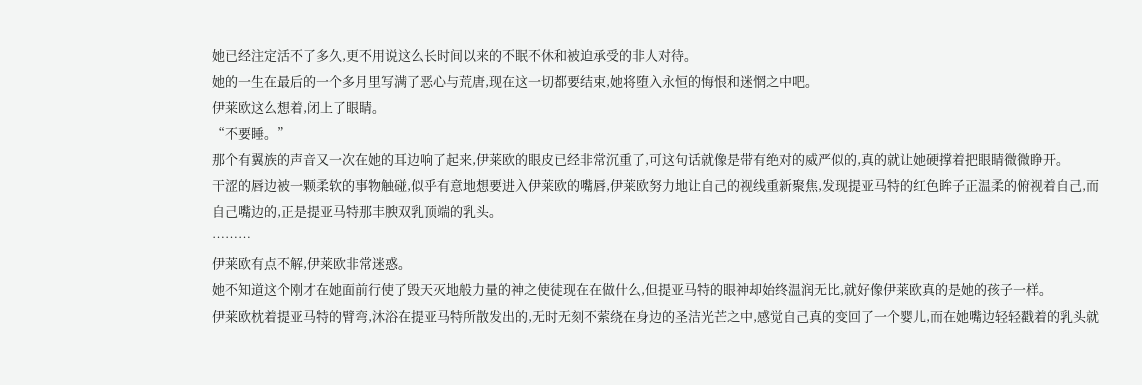她已经注定活不了多久,更不用说这么长时间以来的不眠不休和被迫承受的非人对待。
她的一生在最后的一个多月里写满了恶心与荒唐,现在这一切都要结束,她将堕入永恒的悔恨和迷惘之中吧。
伊莱欧这么想着,闭上了眼睛。
“不要睡。”
那个有翼族的声音又一次在她的耳边响了起来,伊莱欧的眼皮已经非常沉重了,可这句话就像是带有绝对的威严似的,真的就让她硬撑着把眼睛微微睁开。
干涩的唇边被一颗柔软的事物触碰,似乎有意地想要进入伊莱欧的嘴唇,伊莱欧努力地让自己的视线重新聚焦,发现提亚马特的红色眸子正温柔的俯视着自己,而自己嘴边的,正是提亚马特那丰腴双乳顶端的乳头。
………
伊莱欧有点不解,伊莱欧非常迷惑。
她不知道这个刚才在她面前行使了毁天灭地般力量的神之使徒现在在做什么,但提亚马特的眼神却始终温润无比,就好像伊莱欧真的是她的孩子一样。
伊莱欧枕着提亚马特的臂弯,沐浴在提亚马特所散发出的,无时无刻不萦绕在身边的圣洁光芒之中,感觉自己真的变回了一个婴儿,而在她嘴边轻轻戳着的乳头就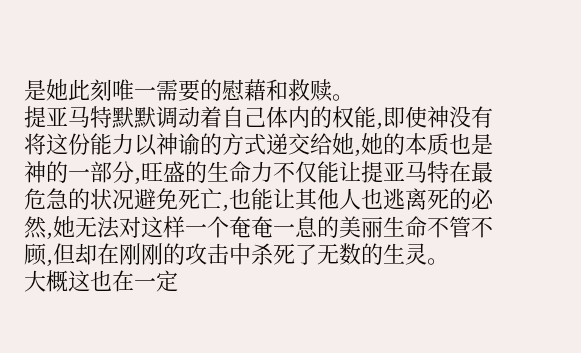是她此刻唯一需要的慰藉和救赎。
提亚马特默默调动着自己体内的权能,即使神没有将这份能力以神谕的方式递交给她,她的本质也是神的一部分,旺盛的生命力不仅能让提亚马特在最危急的状况避免死亡,也能让其他人也逃离死的必然,她无法对这样一个奄奄一息的美丽生命不管不顾,但却在刚刚的攻击中杀死了无数的生灵。
大概这也在一定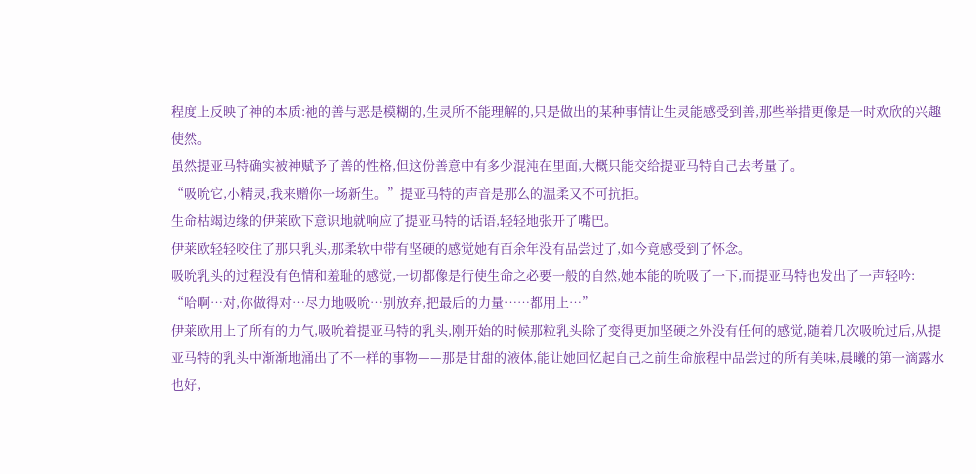程度上反映了神的本质:祂的善与恶是模糊的,生灵所不能理解的,只是做出的某种事情让生灵能感受到善,那些举措更像是一时欢欣的兴趣使然。
虽然提亚马特确实被神赋予了善的性格,但这份善意中有多少混沌在里面,大概只能交给提亚马特自己去考量了。
“吸吮它,小精灵,我来赠你一场新生。”提亚马特的声音是那么的温柔又不可抗拒。
生命枯竭边缘的伊莱欧下意识地就响应了提亚马特的话语,轻轻地张开了嘴巴。
伊莱欧轻轻咬住了那只乳头,那柔软中带有坚硬的感觉她有百余年没有品尝过了,如今竟感受到了怀念。
吸吮乳头的过程没有色情和羞耻的感觉,一切都像是行使生命之必要一般的自然,她本能的吮吸了一下,而提亚马特也发出了一声轻吟:
“哈啊…对,你做得对…尽力地吸吮…别放弃,把最后的力量……都用上…”
伊莱欧用上了所有的力气,吸吮着提亚马特的乳头,刚开始的时候那粒乳头除了变得更加坚硬之外没有任何的感觉,随着几次吸吮过后,从提亚马特的乳头中渐渐地涌出了不一样的事物——那是甘甜的液体,能让她回忆起自己之前生命旅程中品尝过的所有美味,晨曦的第一滴露水也好,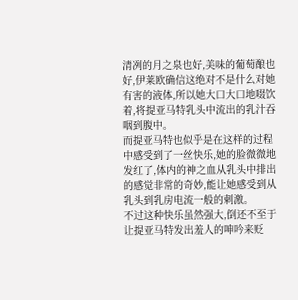清冽的月之泉也好,美味的葡萄酿也好,伊莱欧确信这绝对不是什么对她有害的液体,所以她大口大口地啜饮着,将提亚马特乳头中流出的乳汁吞咽到腹中。
而提亚马特也似乎是在这样的过程中感受到了一丝快乐,她的脸微微地发红了,体内的神之血从乳头中排出的感觉非常的奇妙,能让她感受到从乳头到乳房电流一般的刺激。
不过这种快乐虽然强大,倒还不至于让提亚马特发出羞人的呻吟来贬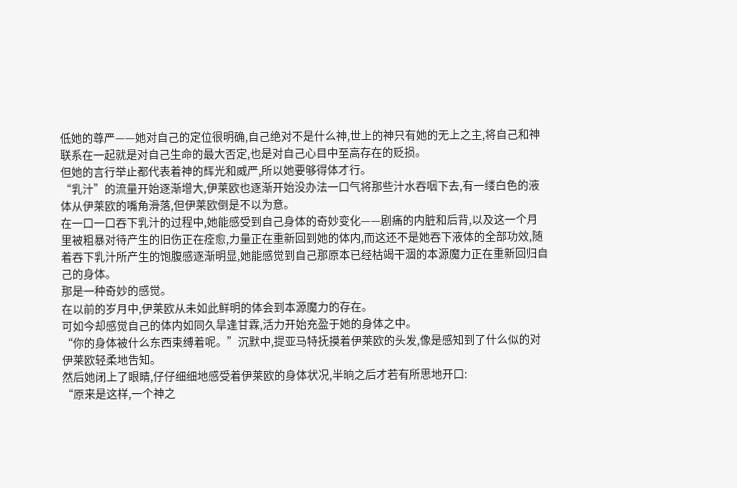低她的尊严——她对自己的定位很明确,自己绝对不是什么神,世上的神只有她的无上之主,将自己和神联系在一起就是对自己生命的最大否定,也是对自己心目中至高存在的贬损。
但她的言行举止都代表着神的辉光和威严,所以她要够得体才行。
“乳汁”的流量开始逐渐增大,伊莱欧也逐渐开始没办法一口气将那些汁水吞咽下去,有一缕白色的液体从伊莱欧的嘴角滑落,但伊莱欧倒是不以为意。
在一口一口吞下乳汁的过程中,她能感受到自己身体的奇妙变化——剧痛的内脏和后背,以及这一个月里被粗暴对待产生的旧伤正在痊愈,力量正在重新回到她的体内,而这还不是她吞下液体的全部功效,随着吞下乳汁所产生的饱腹感逐渐明显,她能感觉到自己那原本已经枯竭干涸的本源魔力正在重新回归自己的身体。
那是一种奇妙的感觉。
在以前的岁月中,伊莱欧从未如此鲜明的体会到本源魔力的存在。
可如今却感觉自己的体内如同久旱逢甘霖,活力开始充盈于她的身体之中。
“你的身体被什么东西束缚着呢。”沉默中,提亚马特抚摸着伊莱欧的头发,像是感知到了什么似的对伊莱欧轻柔地告知。
然后她闭上了眼睛,仔仔细细地感受着伊莱欧的身体状况,半晌之后才若有所思地开口:
“原来是这样,一个神之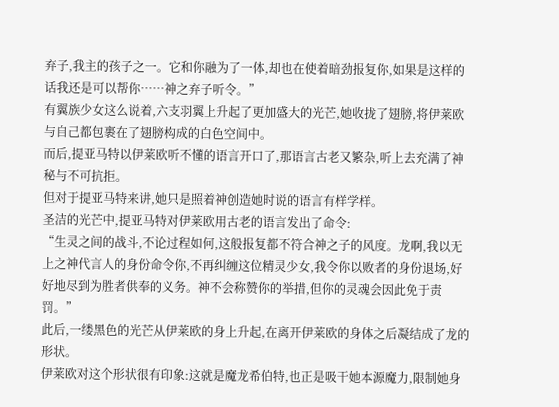弃子,我主的孩子之一。它和你融为了一体,却也在使着暗劲报复你,如果是这样的话我还是可以帮你……神之弃子听令。”
有翼族少女这么说着,六支羽翼上升起了更加盛大的光芒,她收拢了翅膀,将伊莱欧与自己都包裹在了翅膀构成的白色空间中。
而后,提亚马特以伊莱欧听不懂的语言开口了,那语言古老又繁杂,听上去充满了神秘与不可抗拒。
但对于提亚马特来讲,她只是照着神创造她时说的语言有样学样。
圣洁的光芒中,提亚马特对伊莱欧用古老的语言发出了命令:
“生灵之间的战斗,不论过程如何,这般报复都不符合神之子的风度。龙啊,我以无上之神代言人的身份命令你,不再纠缠这位精灵少女,我令你以败者的身份退场,好好地尽到为胜者供奉的义务。神不会称赞你的举措,但你的灵魂会因此免于责罚。”
此后,一缕黑色的光芒从伊莱欧的身上升起,在离开伊莱欧的身体之后凝结成了龙的形状。
伊莱欧对这个形状很有印象:这就是魔龙希伯特,也正是吸干她本源魔力,限制她身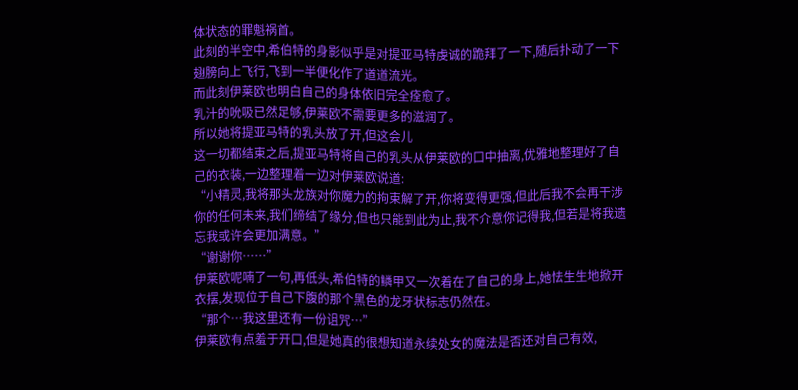体状态的罪魁祸首。
此刻的半空中,希伯特的身影似乎是对提亚马特虔诚的跪拜了一下,随后扑动了一下翅膀向上飞行,飞到一半便化作了道道流光。
而此刻伊莱欧也明白自己的身体依旧完全痊愈了。
乳汁的吮吸已然足够,伊莱欧不需要更多的滋润了。
所以她将提亚马特的乳头放了开,但这会儿
这一切都结束之后,提亚马特将自己的乳头从伊莱欧的口中抽离,优雅地整理好了自己的衣装,一边整理着一边对伊莱欧说道:
“小精灵,我将那头龙族对你魔力的拘束解了开,你将变得更强,但此后我不会再干涉你的任何未来,我们缔结了缘分,但也只能到此为止,我不介意你记得我,但若是将我遗忘我或许会更加满意。”
“谢谢你……”
伊莱欧呢喃了一句,再低头,希伯特的鳞甲又一次着在了自己的身上,她怯生生地掀开衣摆,发现位于自己下腹的那个黑色的龙牙状标志仍然在。
“那个…我这里还有一份诅咒…”
伊莱欧有点羞于开口,但是她真的很想知道永续处女的魔法是否还对自己有效,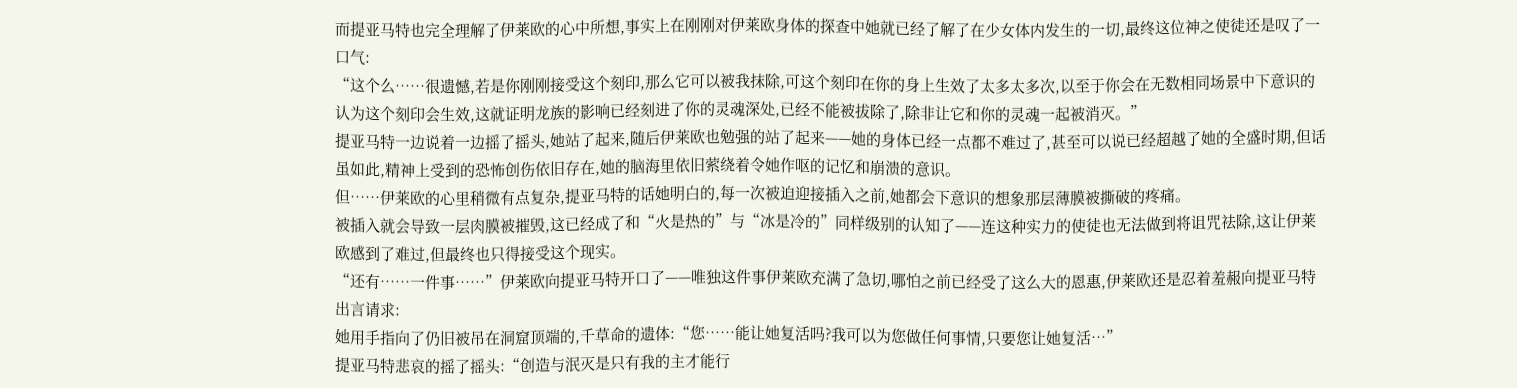而提亚马特也完全理解了伊莱欧的心中所想,事实上在刚刚对伊莱欧身体的探查中她就已经了解了在少女体内发生的一切,最终这位神之使徒还是叹了一口气:
“这个么……很遗憾,若是你刚刚接受这个刻印,那么它可以被我抹除,可这个刻印在你的身上生效了太多太多次,以至于你会在无数相同场景中下意识的认为这个刻印会生效,这就证明龙族的影响已经刻进了你的灵魂深处,已经不能被拔除了,除非让它和你的灵魂一起被消灭。”
提亚马特一边说着一边摇了摇头,她站了起来,随后伊莱欧也勉强的站了起来——她的身体已经一点都不难过了,甚至可以说已经超越了她的全盛时期,但话虽如此,精神上受到的恐怖创伤依旧存在,她的脑海里依旧萦绕着令她作呕的记忆和崩溃的意识。
但……伊莱欧的心里稍微有点复杂,提亚马特的话她明白的,每一次被迫迎接插入之前,她都会下意识的想象那层薄膜被撕破的疼痛。
被插入就会导致一层肉膜被摧毁,这已经成了和“火是热的”与“冰是冷的”同样级别的认知了——连这种实力的使徒也无法做到将诅咒祛除,这让伊莱欧感到了难过,但最终也只得接受这个现实。
“还有……一件事……”伊莱欧向提亚马特开口了——唯独这件事伊莱欧充满了急切,哪怕之前已经受了这么大的恩惠,伊莱欧还是忍着羞赧向提亚马特出言请求:
她用手指向了仍旧被吊在洞窟顶端的,千草命的遗体:“您……能让她复活吗?我可以为您做任何事情,只要您让她复活…”
提亚马特悲哀的摇了摇头:“创造与泯灭是只有我的主才能行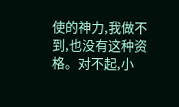使的神力,我做不到,也没有这种资格。对不起,小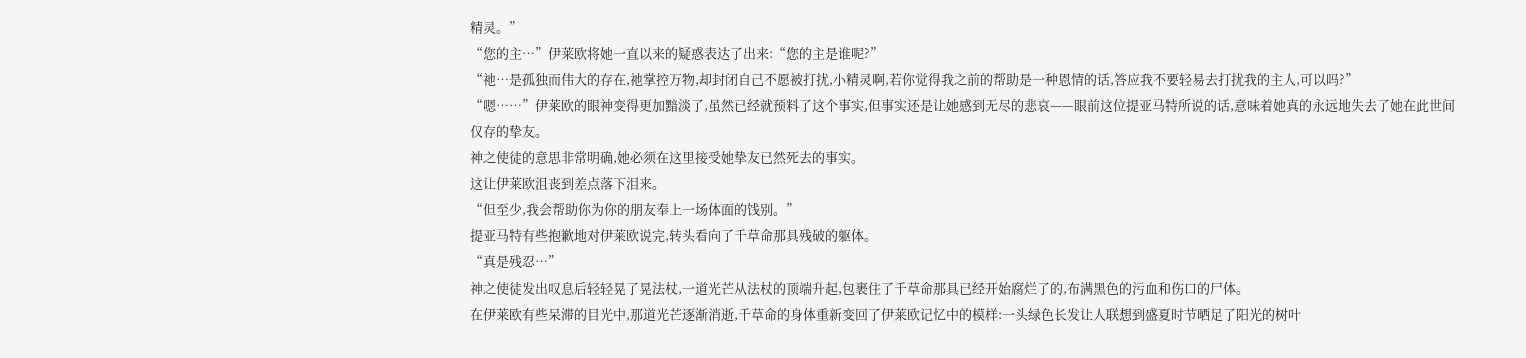精灵。”
“您的主…”伊莱欧将她一直以来的疑惑表达了出来:“您的主是谁呢?”
“祂…是孤独而伟大的存在,祂掌控万物,却封闭自己不愿被打扰,小精灵啊,若你觉得我之前的帮助是一种恩情的话,答应我不要轻易去打扰我的主人,可以吗?”
“嗯……”伊莱欧的眼神变得更加黯淡了,虽然已经就预料了这个事实,但事实还是让她感到无尽的悲哀——眼前这位提亚马特所说的话,意味着她真的永远地失去了她在此世间仅存的挚友。
神之使徒的意思非常明确,她必须在这里接受她挚友已然死去的事实。
这让伊莱欧沮丧到差点落下泪来。
“但至少,我会帮助你为你的朋友奉上一场体面的饯别。”
提亚马特有些抱歉地对伊莱欧说完,转头看向了千草命那具残破的躯体。
“真是残忍…”
神之使徒发出叹息后轻轻晃了晃法杖,一道光芒从法杖的顶端升起,包裹住了千草命那具已经开始腐烂了的,布满黑色的污血和伤口的尸体。
在伊莱欧有些呆滞的目光中,那道光芒逐渐消逝,千草命的身体重新变回了伊莱欧记忆中的模样:一头绿色长发让人联想到盛夏时节晒足了阳光的树叶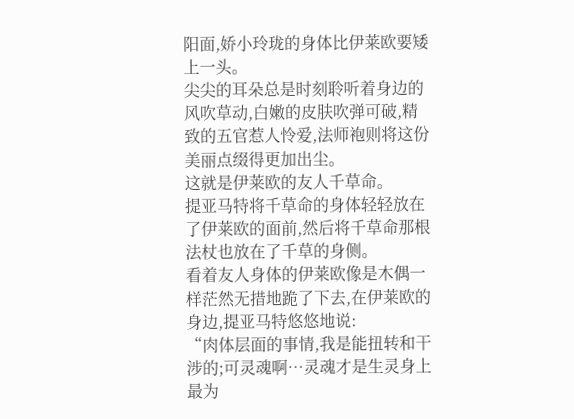阳面,娇小玲珑的身体比伊莱欧要矮上一头。
尖尖的耳朵总是时刻聆听着身边的风吹草动,白嫩的皮肤吹弹可破,精致的五官惹人怜爱,法师袍则将这份美丽点缀得更加出尘。
这就是伊莱欧的友人千草命。
提亚马特将千草命的身体轻轻放在了伊莱欧的面前,然后将千草命那根法杖也放在了千草的身侧。
看着友人身体的伊莱欧像是木偶一样茫然无措地跪了下去,在伊莱欧的身边,提亚马特悠悠地说:
“肉体层面的事情,我是能扭转和干涉的;可灵魂啊…灵魂才是生灵身上最为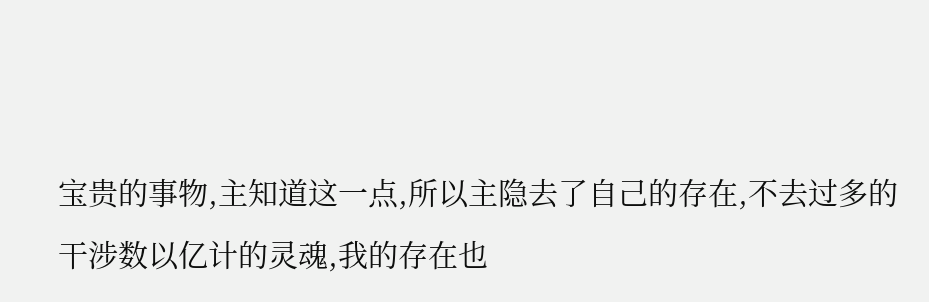宝贵的事物,主知道这一点,所以主隐去了自己的存在,不去过多的干涉数以亿计的灵魂,我的存在也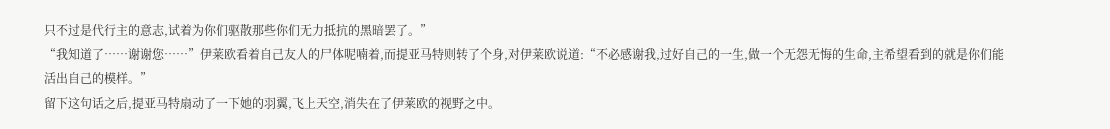只不过是代行主的意志,试着为你们驱散那些你们无力抵抗的黑暗罢了。”
“我知道了……谢谢您……”伊莱欧看着自己友人的尸体呢喃着,而提亚马特则转了个身,对伊莱欧说道:“不必感谢我,过好自己的一生,做一个无怨无悔的生命,主希望看到的就是你们能活出自己的模样。”
留下这句话之后,提亚马特扇动了一下她的羽翼,飞上天空,消失在了伊莱欧的视野之中。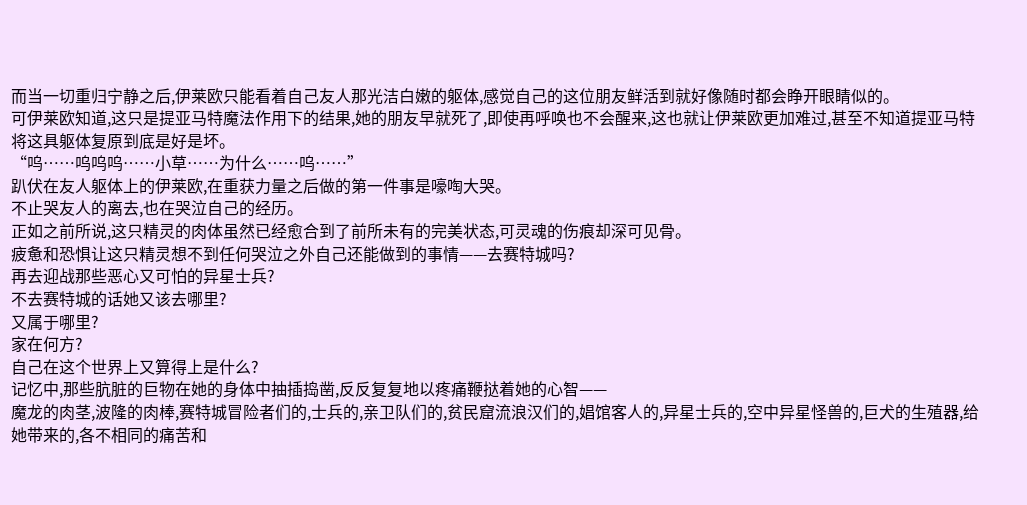而当一切重归宁静之后,伊莱欧只能看着自己友人那光洁白嫩的躯体,感觉自己的这位朋友鲜活到就好像随时都会睁开眼睛似的。
可伊莱欧知道,这只是提亚马特魔法作用下的结果,她的朋友早就死了,即使再呼唤也不会醒来,这也就让伊莱欧更加难过,甚至不知道提亚马特将这具躯体复原到底是好是坏。
“呜……呜呜呜……小草……为什么……呜……”
趴伏在友人躯体上的伊莱欧,在重获力量之后做的第一件事是嚎啕大哭。
不止哭友人的离去,也在哭泣自己的经历。
正如之前所说,这只精灵的肉体虽然已经愈合到了前所未有的完美状态,可灵魂的伤痕却深可见骨。
疲惫和恐惧让这只精灵想不到任何哭泣之外自己还能做到的事情——去赛特城吗?
再去迎战那些恶心又可怕的异星士兵?
不去赛特城的话她又该去哪里?
又属于哪里?
家在何方?
自己在这个世界上又算得上是什么?
记忆中,那些肮脏的巨物在她的身体中抽插捣凿,反反复复地以疼痛鞭挞着她的心智——
魔龙的肉茎,波隆的肉棒,赛特城冒险者们的,士兵的,亲卫队们的,贫民窟流浪汉们的,娼馆客人的,异星士兵的,空中异星怪兽的,巨犬的生殖器,给她带来的,各不相同的痛苦和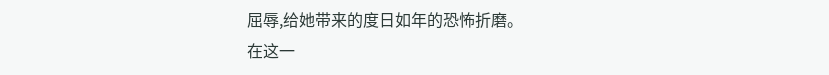屈辱,给她带来的度日如年的恐怖折磨。
在这一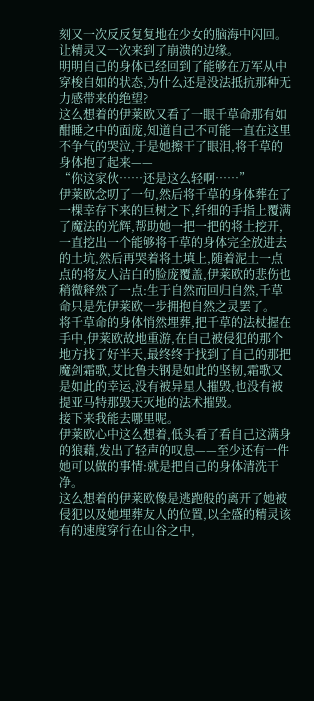刻又一次反反复复地在少女的脑海中闪回。让精灵又一次来到了崩溃的边缘。
明明自己的身体已经回到了能够在万军从中穿梭自如的状态,为什么还是没法抵抗那种无力感带来的绝望?
这么想着的伊莱欧又看了一眼千草命那有如酣睡之中的面庞,知道自己不可能一直在这里不争气的哭泣,于是她擦干了眼泪,将千草的身体抱了起来——
“你这家伙……还是这么轻啊……”
伊莱欧念叨了一句,然后将千草的身体葬在了一棵幸存下来的巨树之下,纤细的手指上覆满了魔法的光辉,帮助她一把一把的将土挖开,一直挖出一个能够将千草的身体完全放进去的土坑,然后再哭着将土填上,随着泥土一点点的将友人洁白的脸庞覆盖,伊莱欧的悲伤也稍微释然了一点:生于自然而回归自然,千草命只是先伊莱欧一步拥抱自然之灵罢了。
将千草命的身体悄然埋葬,把千草的法杖握在手中,伊莱欧故地重游,在自己被侵犯的那个地方找了好半天,最终终于找到了自己的那把魔剑霜歌,艾比鲁夫钢是如此的坚韧,霜歌又是如此的幸运,没有被异星人摧毁,也没有被提亚马特那毁天灭地的法术摧毁。
接下来我能去哪里呢。
伊莱欧心中这么想着,低头看了看自己这满身的狼藉,发出了轻声的叹息——至少还有一件她可以做的事情:就是把自己的身体清洗干净。
这么想着的伊莱欧像是逃跑般的离开了她被侵犯以及她埋葬友人的位置,以全盛的精灵该有的速度穿行在山谷之中,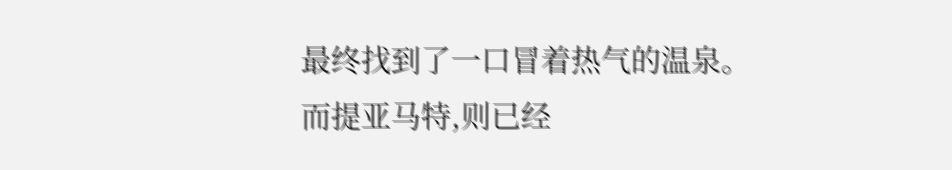最终找到了一口冒着热气的温泉。
而提亚马特,则已经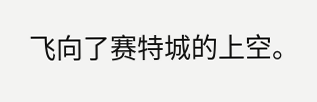飞向了赛特城的上空。